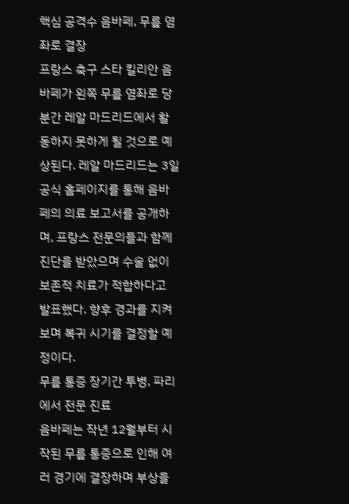핵심 공격수 음바페, 무릎 염좌로 결장
프랑스 축구 스타 킬리안 음바페가 왼쪽 무릎 염좌로 당분간 레알 마드리드에서 활동하지 못하게 될 것으로 예상된다. 레알 마드리드는 3일 공식 홈페이지를 통해 음바페의 의료 보고서를 공개하며, 프랑스 전문의들과 함께 진단을 받았으며 수술 없이 보존적 치료가 적합하다고 발표했다. 향후 경과를 지켜보며 복귀 시기를 결정할 예정이다.
무릎 통증 장기간 투병, 파리에서 전문 진료
음바페는 작년 12월부터 시작된 무릎 통증으로 인해 여러 경기에 결장하며 부상을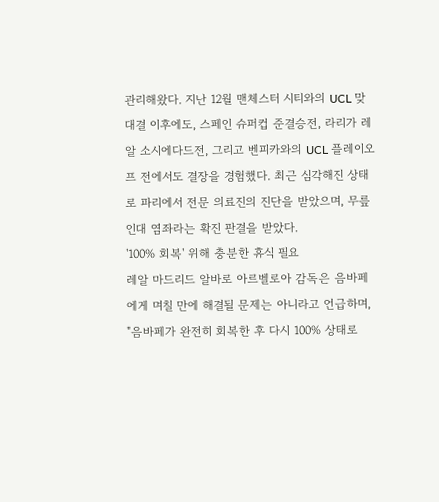관리해왔다. 지난 12월 맨체스터 시티와의 UCL 맞대결 이후에도, 스페인 슈퍼컵 준결승전, 라리가 레알 소시에다드전, 그리고 벤피카와의 UCL 플레이오프 전에서도 결장을 경험했다. 최근 심각해진 상태로 파리에서 전문 의료진의 진단을 받았으며, 무릎 인대 염좌라는 확진 판결을 받았다.
'100% 회복' 위해 충분한 휴식 필요
레알 마드리드 알바로 아르벨로아 감독은 음바페에게 며칠 만에 해결될 문제는 아니라고 언급하며, "음바페가 완전히 회복한 후 다시 100% 상태로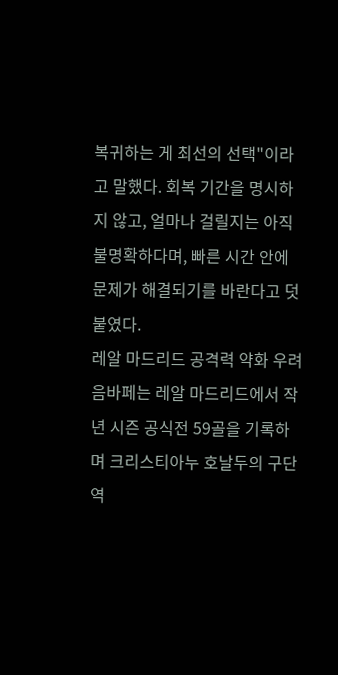복귀하는 게 최선의 선택"이라고 말했다. 회복 기간을 명시하지 않고, 얼마나 걸릴지는 아직 불명확하다며, 빠른 시간 안에 문제가 해결되기를 바란다고 덧붙였다.
레알 마드리드 공격력 약화 우려
음바페는 레알 마드리드에서 작년 시즌 공식전 59골을 기록하며 크리스티아누 호날두의 구단 역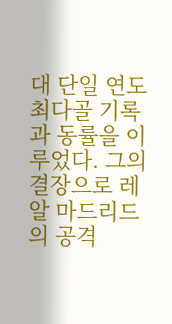대 단일 연도 최다골 기록과 동률을 이루었다. 그의 결장으로 레알 마드리드의 공격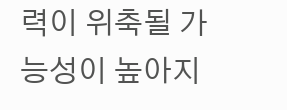력이 위축될 가능성이 높아지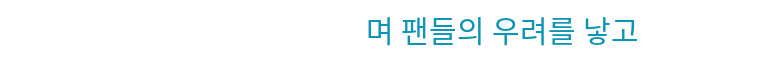며 팬들의 우려를 낳고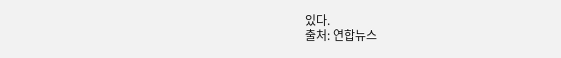있다.
출처: 연합뉴스